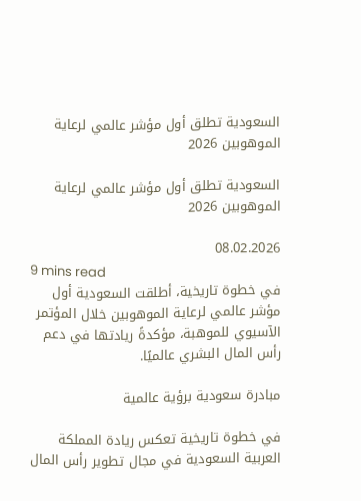السعودية تطلق أول مؤشر عالمي لرعاية الموهوبين 2026

السعودية تطلق أول مؤشر عالمي لرعاية الموهوبين 2026

08.02.2026
9 mins read
في خطوة تاريخية، أطلقت السعودية أول مؤشر عالمي لرعاية الموهوبين خلال المؤتمر الآسيوي للموهبة، مؤكدةً ريادتها في دعم رأس المال البشري عالميًا.

مبادرة سعودية برؤية عالمية

في خطوة تاريخية تعكس ريادة المملكة العربية السعودية في مجال تطوير رأس المال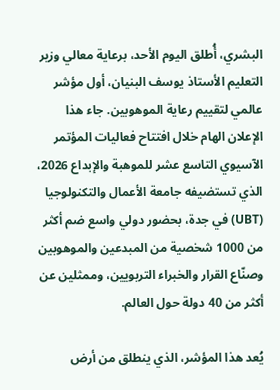البشري، أُطلق اليوم الأحد، برعاية معالي وزير التعليم الأستاذ يوسف البنيان، أول مؤشر عالمي لتقييم رعاية الموهوبين. جاء هذا الإعلان الهام خلال افتتاح فعاليات المؤتمر الآسيوي التاسع عشر للموهبة والإبداع 2026، الذي تستضيفه جامعة الأعمال والتكنولوجيا (UBT) في جدة، بحضور دولي واسع ضم أكثر من 1000 شخصية من المبدعين والموهوبين وصنّاع القرار والخبراء التربويين، وممثلين عن أكثر من 40 دولة حول العالم.

يُعد هذا المؤشر، الذي ينطلق من أرض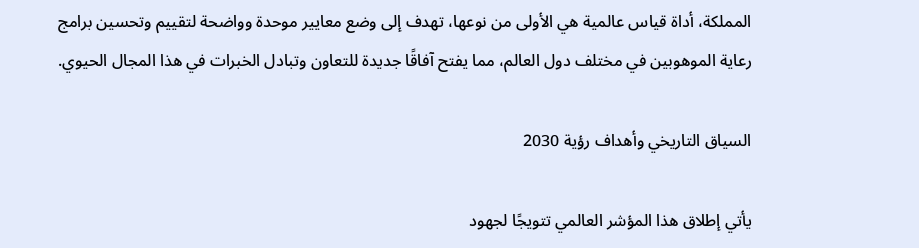المملكة، أداة قياس عالمية هي الأولى من نوعها، تهدف إلى وضع معايير موحدة وواضحة لتقييم وتحسين برامج رعاية الموهوبين في مختلف دول العالم، مما يفتح آفاقًا جديدة للتعاون وتبادل الخبرات في هذا المجال الحيوي.

السياق التاريخي وأهداف رؤية 2030

يأتي إطلاق هذا المؤشر العالمي تتويجًا لجهود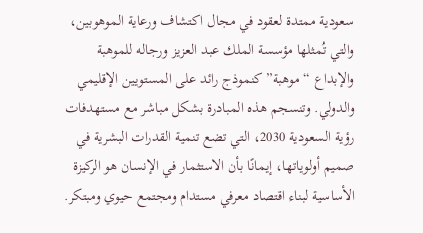سعودية ممتدة لعقود في مجال اكتشاف ورعاية الموهوبين، والتي تُمثلها مؤسسة الملك عبد العزيز ورجاله للموهبة والإبداع “موهبة” كنموذج رائد على المستويين الإقليمي والدولي. وتنسجم هذه المبادرة بشكل مباشر مع مستهدفات رؤية السعودية 2030، التي تضع تنمية القدرات البشرية في صميم أولوياتها، إيمانًا بأن الاستثمار في الإنسان هو الركيزة الأساسية لبناء اقتصاد معرفي مستدام ومجتمع حيوي ومبتكر.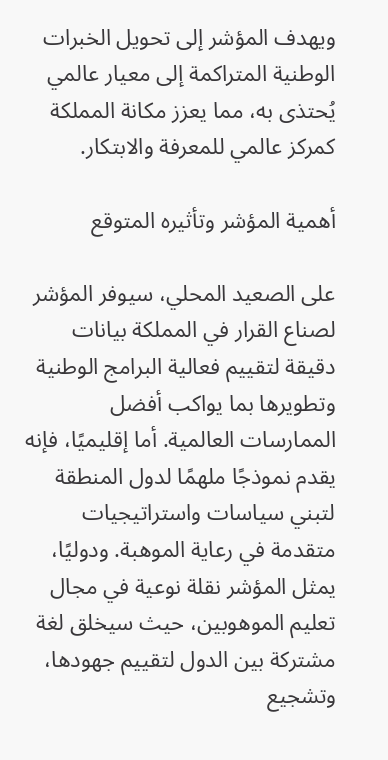ويهدف المؤشر إلى تحويل الخبرات الوطنية المتراكمة إلى معيار عالمي يُحتذى به، مما يعزز مكانة المملكة كمركز عالمي للمعرفة والابتكار.

أهمية المؤشر وتأثيره المتوقع

على الصعيد المحلي، سيوفر المؤشر لصناع القرار في المملكة بيانات دقيقة لتقييم فعالية البرامج الوطنية وتطويرها بما يواكب أفضل الممارسات العالمية. أما إقليميًا، فإنه يقدم نموذجًا ملهمًا لدول المنطقة لتبني سياسات واستراتيجيات متقدمة في رعاية الموهبة. ودوليًا، يمثل المؤشر نقلة نوعية في مجال تعليم الموهوبين، حيث سيخلق لغة مشتركة بين الدول لتقييم جهودها، وتشجيع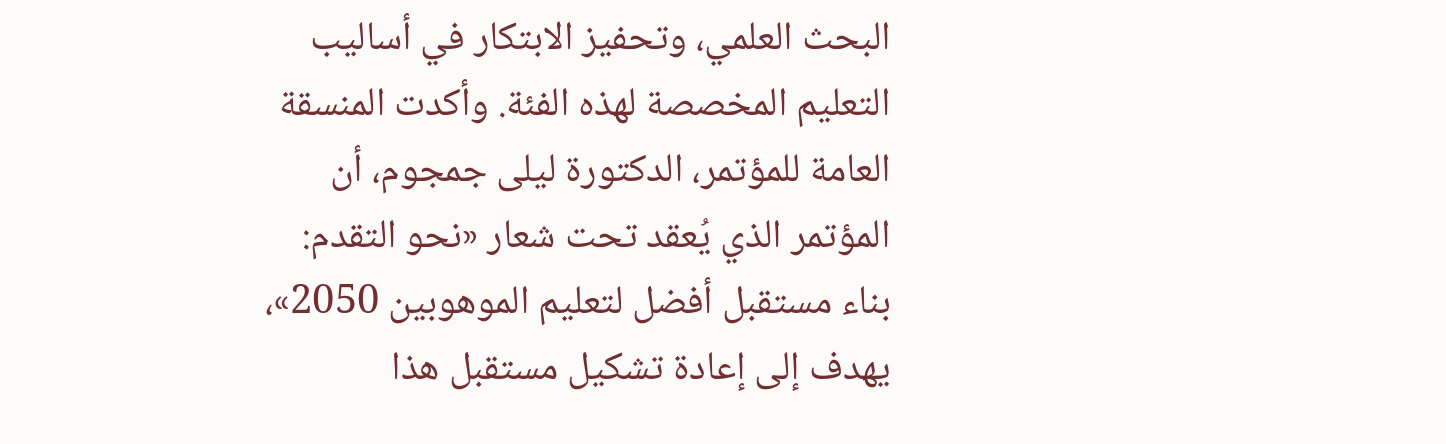البحث العلمي، وتحفيز الابتكار في أساليب التعليم المخصصة لهذه الفئة. وأكدت المنسقة العامة للمؤتمر، الدكتورة ليلى جمجوم، أن المؤتمر الذي يُعقد تحت شعار «نحو التقدم: بناء مستقبل أفضل لتعليم الموهوبين 2050»، يهدف إلى إعادة تشكيل مستقبل هذا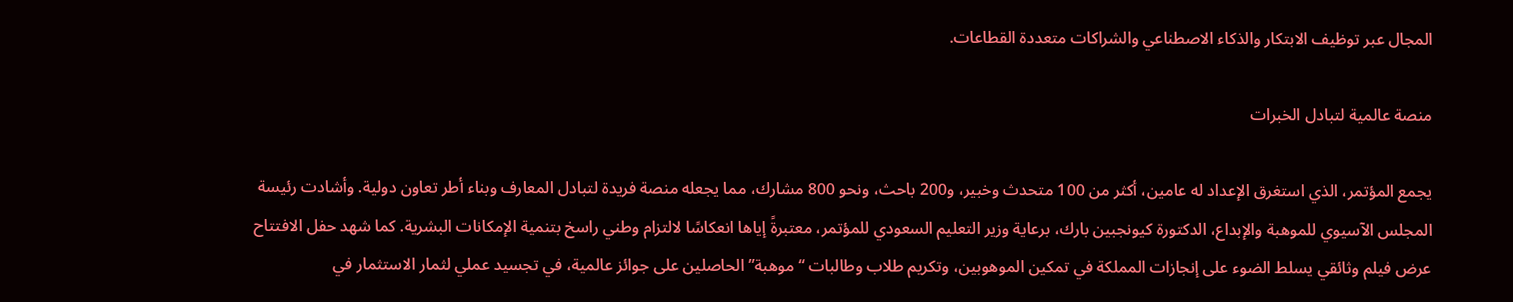المجال عبر توظيف الابتكار والذكاء الاصطناعي والشراكات متعددة القطاعات.

منصة عالمية لتبادل الخبرات

يجمع المؤتمر، الذي استغرق الإعداد له عامين، أكثر من 100 متحدث وخبير، و200 باحث، ونحو 800 مشارك، مما يجعله منصة فريدة لتبادل المعارف وبناء أطر تعاون دولية. وأشادت رئيسة المجلس الآسيوي للموهبة والإبداع، الدكتورة كيونجبين بارك، برعاية وزير التعليم السعودي للمؤتمر، معتبرةً إياها انعكاسًا لالتزام وطني راسخ بتنمية الإمكانات البشرية. كما شهد حفل الافتتاح عرض فيلم وثائقي يسلط الضوء على إنجازات المملكة في تمكين الموهوبين، وتكريم طلاب وطالبات “موهبة” الحاصلين على جوائز عالمية، في تجسيد عملي لثمار الاستثمار في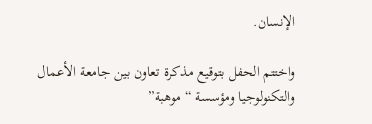الإنسان.

واختتم الحفل بتوقيع مذكرة تعاون بين جامعة الأعمال والتكنولوجيا ومؤسسة “موهبة”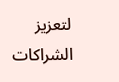لتعزيز الشراكات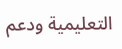التعليمية ودعم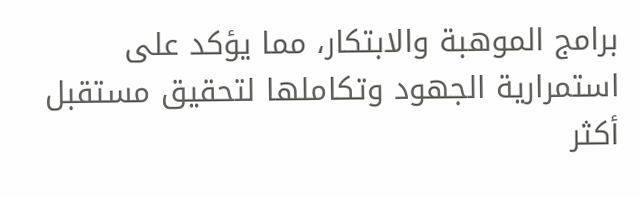برامج الموهبة والابتكار، مما يؤكد على استمرارية الجهود وتكاملها لتحقيق مستقبل أكثر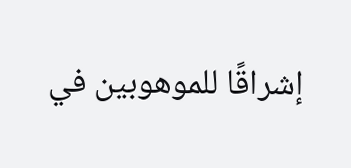إشراقًا للموهوبين في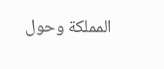المملكة وحول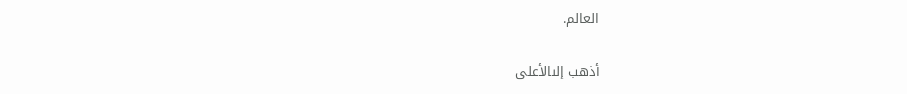العالم.

أذهب إلىالأعلى